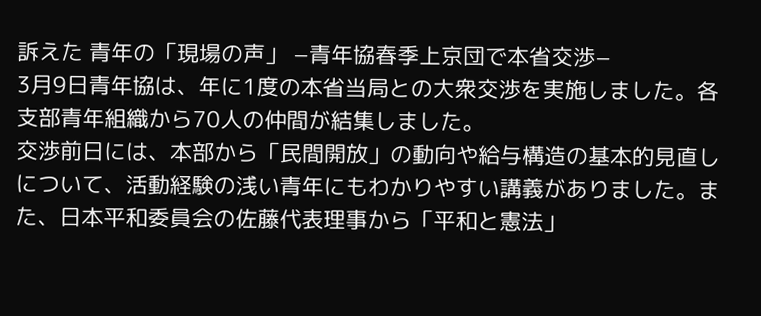訴えた 青年の「現場の声」 −青年協春季上京団で本省交渉−
3月9日青年協は、年に1度の本省当局との大衆交渉を実施しました。各支部青年組織から70人の仲間が結集しました。
交渉前日には、本部から「民間開放」の動向や給与構造の基本的見直しについて、活動経験の浅い青年にもわかりやすい講義がありました。また、日本平和委員会の佐藤代表理事から「平和と憲法」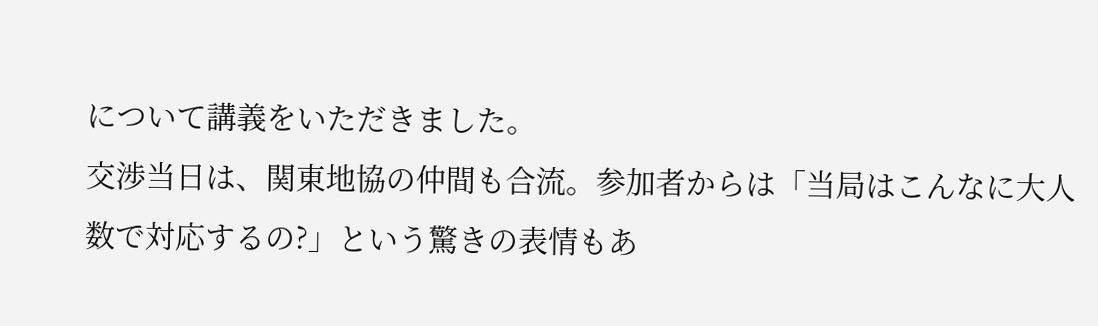について講義をいただきました。
交渉当日は、関東地協の仲間も合流。参加者からは「当局はこんなに大人数で対応するの?」という驚きの表情もあ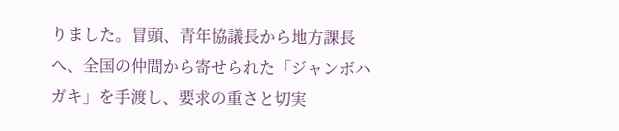りました。冒頭、青年協議長から地方課長へ、全国の仲間から寄せられた「ジャンボハガキ」を手渡し、要求の重さと切実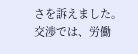さを訴えました。
交渉では、労働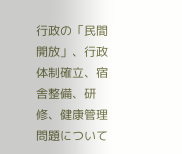行政の「民間開放」、行政体制確立、宿舎整備、研修、健康管理問題について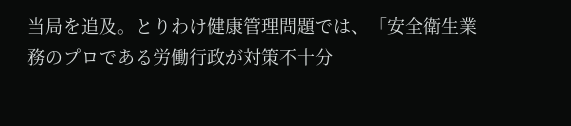当局を追及。とりわけ健康管理問題では、「安全衛生業務のプロである労働行政が対策不十分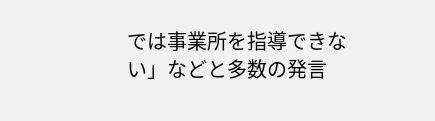では事業所を指導できない」などと多数の発言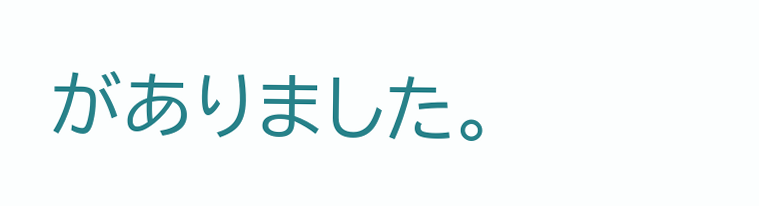がありました。